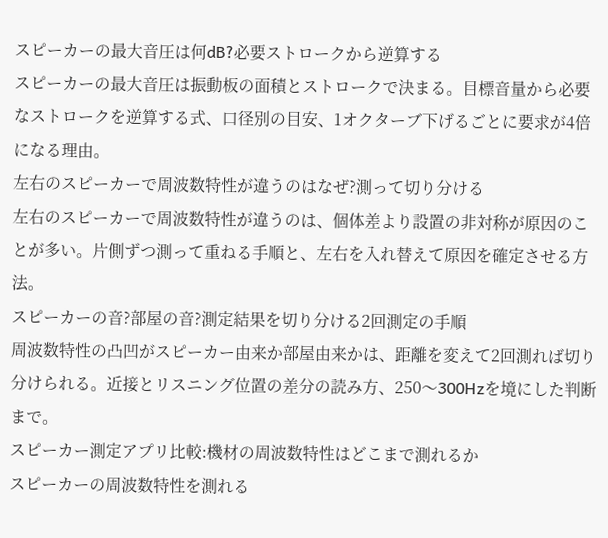スピーカーの最大音圧は何dB?必要ストロークから逆算する
スピーカーの最大音圧は振動板の面積とストロークで決まる。目標音量から必要なストロークを逆算する式、口径別の目安、1オクターブ下げるごとに要求が4倍になる理由。
左右のスピーカーで周波数特性が違うのはなぜ?測って切り分ける
左右のスピーカーで周波数特性が違うのは、個体差より設置の非対称が原因のことが多い。片側ずつ測って重ねる手順と、左右を入れ替えて原因を確定させる方法。
スピーカーの音?部屋の音?測定結果を切り分ける2回測定の手順
周波数特性の凸凹がスピーカー由来か部屋由来かは、距離を変えて2回測れば切り分けられる。近接とリスニング位置の差分の読み方、250〜300Hzを境にした判断まで。
スピーカー測定アプリ比較:機材の周波数特性はどこまで測れるか
スピーカーの周波数特性を測れる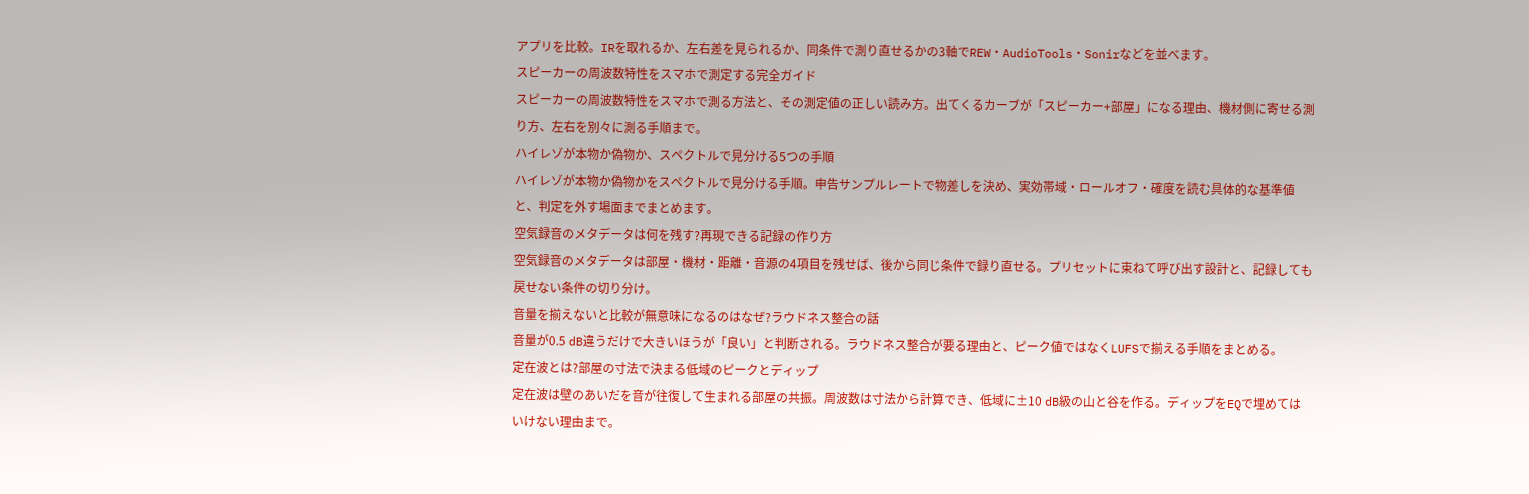アプリを比較。IRを取れるか、左右差を見られるか、同条件で測り直せるかの3軸でREW・AudioTools・Sonirなどを並べます。
スピーカーの周波数特性をスマホで測定する完全ガイド
スピーカーの周波数特性をスマホで測る方法と、その測定値の正しい読み方。出てくるカーブが「スピーカー+部屋」になる理由、機材側に寄せる測り方、左右を別々に測る手順まで。
ハイレゾが本物か偽物か、スペクトルで見分ける5つの手順
ハイレゾが本物か偽物かをスペクトルで見分ける手順。申告サンプルレートで物差しを決め、実効帯域・ロールオフ・確度を読む具体的な基準値と、判定を外す場面までまとめます。
空気録音のメタデータは何を残す?再現できる記録の作り方
空気録音のメタデータは部屋・機材・距離・音源の4項目を残せば、後から同じ条件で録り直せる。プリセットに束ねて呼び出す設計と、記録しても戻せない条件の切り分け。
音量を揃えないと比較が無意味になるのはなぜ?ラウドネス整合の話
音量が0.5 dB違うだけで大きいほうが「良い」と判断される。ラウドネス整合が要る理由と、ピーク値ではなくLUFSで揃える手順をまとめる。
定在波とは?部屋の寸法で決まる低域のピークとディップ
定在波は壁のあいだを音が往復して生まれる部屋の共振。周波数は寸法から計算でき、低域に±10 dB級の山と谷を作る。ディップをEQで埋めてはいけない理由まで。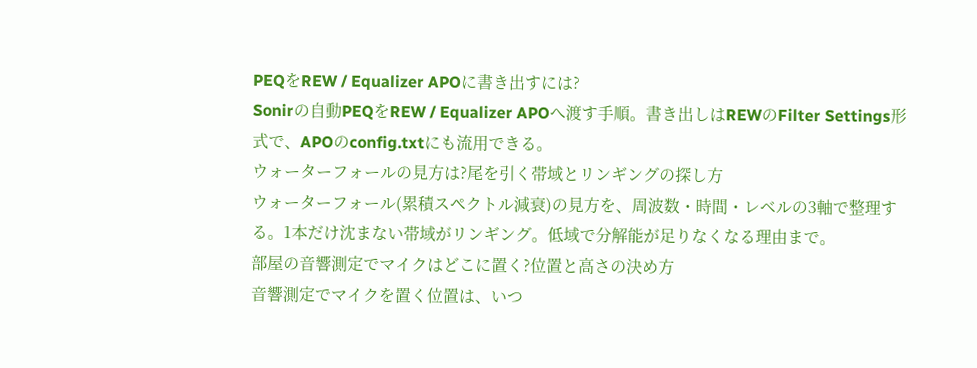PEQをREW / Equalizer APOに書き出すには?
Sonirの自動PEQをREW / Equalizer APOへ渡す手順。書き出しはREWのFilter Settings形式で、APOのconfig.txtにも流用できる。
ウォーターフォールの見方は?尾を引く帯域とリンギングの探し方
ウォーターフォール(累積スペクトル減衰)の見方を、周波数・時間・レベルの3軸で整理する。1本だけ沈まない帯域がリンギング。低域で分解能が足りなくなる理由まで。
部屋の音響測定でマイクはどこに置く?位置と高さの決め方
音響測定でマイクを置く位置は、いつ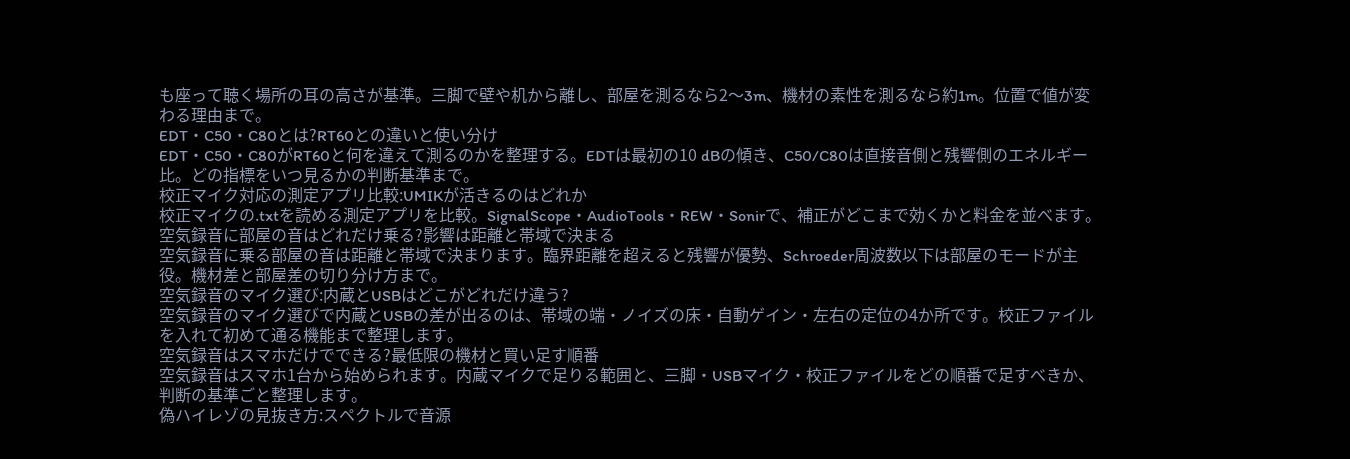も座って聴く場所の耳の高さが基準。三脚で壁や机から離し、部屋を測るなら2〜3m、機材の素性を測るなら約1m。位置で値が変わる理由まで。
EDT・C50・C80とは?RT60との違いと使い分け
EDT・C50・C80がRT60と何を違えて測るのかを整理する。EDTは最初の10 dBの傾き、C50/C80は直接音側と残響側のエネルギー比。どの指標をいつ見るかの判断基準まで。
校正マイク対応の測定アプリ比較:UMIKが活きるのはどれか
校正マイクの.txtを読める測定アプリを比較。SignalScope・AudioTools・REW・Sonirで、補正がどこまで効くかと料金を並べます。
空気録音に部屋の音はどれだけ乗る?影響は距離と帯域で決まる
空気録音に乗る部屋の音は距離と帯域で決まります。臨界距離を超えると残響が優勢、Schroeder周波数以下は部屋のモードが主役。機材差と部屋差の切り分け方まで。
空気録音のマイク選び:内蔵とUSBはどこがどれだけ違う?
空気録音のマイク選びで内蔵とUSBの差が出るのは、帯域の端・ノイズの床・自動ゲイン・左右の定位の4か所です。校正ファイルを入れて初めて通る機能まで整理します。
空気録音はスマホだけでできる?最低限の機材と買い足す順番
空気録音はスマホ1台から始められます。内蔵マイクで足りる範囲と、三脚・USBマイク・校正ファイルをどの順番で足すべきか、判断の基準ごと整理します。
偽ハイレゾの見抜き方:スペクトルで音源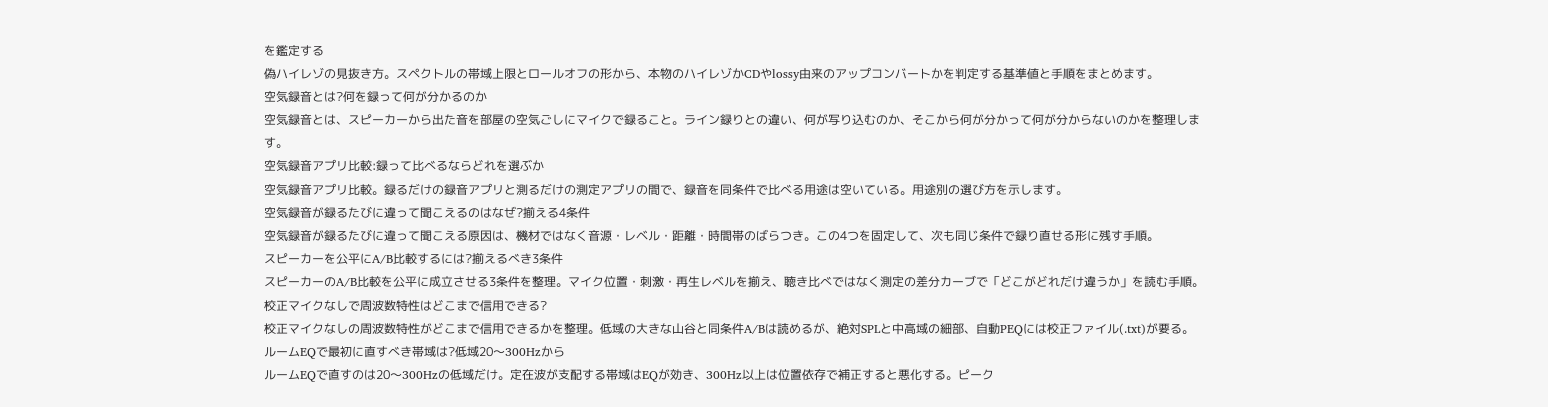を鑑定する
偽ハイレゾの見抜き方。スペクトルの帯域上限とロールオフの形から、本物のハイレゾかCDやlossy由来のアップコンバートかを判定する基準値と手順をまとめます。
空気録音とは?何を録って何が分かるのか
空気録音とは、スピーカーから出た音を部屋の空気ごしにマイクで録ること。ライン録りとの違い、何が写り込むのか、そこから何が分かって何が分からないのかを整理します。
空気録音アプリ比較:録って比べるならどれを選ぶか
空気録音アプリ比較。録るだけの録音アプリと測るだけの測定アプリの間で、録音を同条件で比べる用途は空いている。用途別の選び方を示します。
空気録音が録るたびに違って聞こえるのはなぜ?揃える4条件
空気録音が録るたびに違って聞こえる原因は、機材ではなく音源・レベル・距離・時間帯のばらつき。この4つを固定して、次も同じ条件で録り直せる形に残す手順。
スピーカーを公平にA/B比較するには?揃えるべき3条件
スピーカーのA/B比較を公平に成立させる3条件を整理。マイク位置・刺激・再生レベルを揃え、聴き比べではなく測定の差分カーブで「どこがどれだけ違うか」を読む手順。
校正マイクなしで周波数特性はどこまで信用できる?
校正マイクなしの周波数特性がどこまで信用できるかを整理。低域の大きな山谷と同条件A/Bは読めるが、絶対SPLと中高域の細部、自動PEQには校正ファイル(.txt)が要る。
ルームEQで最初に直すべき帯域は?低域20〜300Hzから
ルームEQで直すのは20〜300Hzの低域だけ。定在波が支配する帯域はEQが効き、300Hz以上は位置依存で補正すると悪化する。ピーク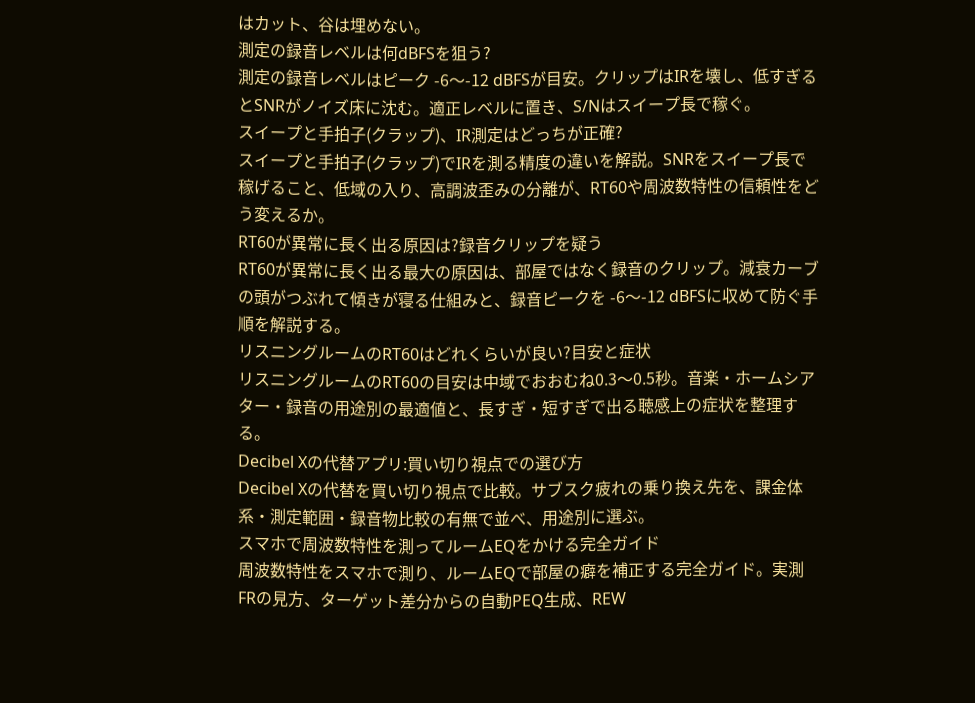はカット、谷は埋めない。
測定の録音レベルは何dBFSを狙う?
測定の録音レベルはピーク -6〜-12 dBFSが目安。クリップはIRを壊し、低すぎるとSNRがノイズ床に沈む。適正レベルに置き、S/Nはスイープ長で稼ぐ。
スイープと手拍子(クラップ)、IR測定はどっちが正確?
スイープと手拍子(クラップ)でIRを測る精度の違いを解説。SNRをスイープ長で稼げること、低域の入り、高調波歪みの分離が、RT60や周波数特性の信頼性をどう変えるか。
RT60が異常に長く出る原因は?録音クリップを疑う
RT60が異常に長く出る最大の原因は、部屋ではなく録音のクリップ。減衰カーブの頭がつぶれて傾きが寝る仕組みと、録音ピークを -6〜-12 dBFSに収めて防ぐ手順を解説する。
リスニングルームのRT60はどれくらいが良い?目安と症状
リスニングルームのRT60の目安は中域でおおむね0.3〜0.5秒。音楽・ホームシアター・録音の用途別の最適値と、長すぎ・短すぎで出る聴感上の症状を整理する。
Decibel Xの代替アプリ:買い切り視点での選び方
Decibel Xの代替を買い切り視点で比較。サブスク疲れの乗り換え先を、課金体系・測定範囲・録音物比較の有無で並べ、用途別に選ぶ。
スマホで周波数特性を測ってルームEQをかける完全ガイド
周波数特性をスマホで測り、ルームEQで部屋の癖を補正する完全ガイド。実測FRの見方、ターゲット差分からの自動PEQ生成、REW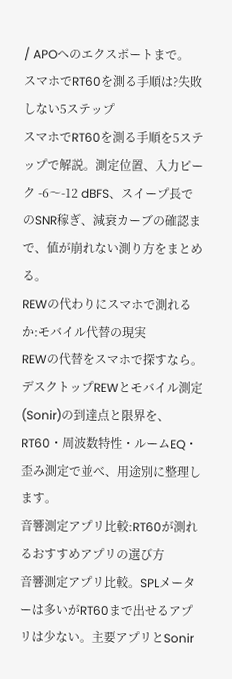/ APOへのエクスポートまで。
スマホでRT60を測る手順は?失敗しない5ステップ
スマホでRT60を測る手順を5ステップで解説。測定位置、入力ピーク -6〜-12 dBFS、スイープ長でのSNR稼ぎ、減衰カーブの確認まで、値が崩れない測り方をまとめる。
REWの代わりにスマホで測れるか:モバイル代替の現実
REWの代替をスマホで探すなら。デスクトップREWとモバイル測定(Sonir)の到達点と限界を、RT60・周波数特性・ルームEQ・歪み測定で並べ、用途別に整理します。
音響測定アプリ比較:RT60が測れるおすすめアプリの選び方
音響測定アプリ比較。SPLメーターは多いがRT60まで出せるアプリは少ない。主要アプリとSonir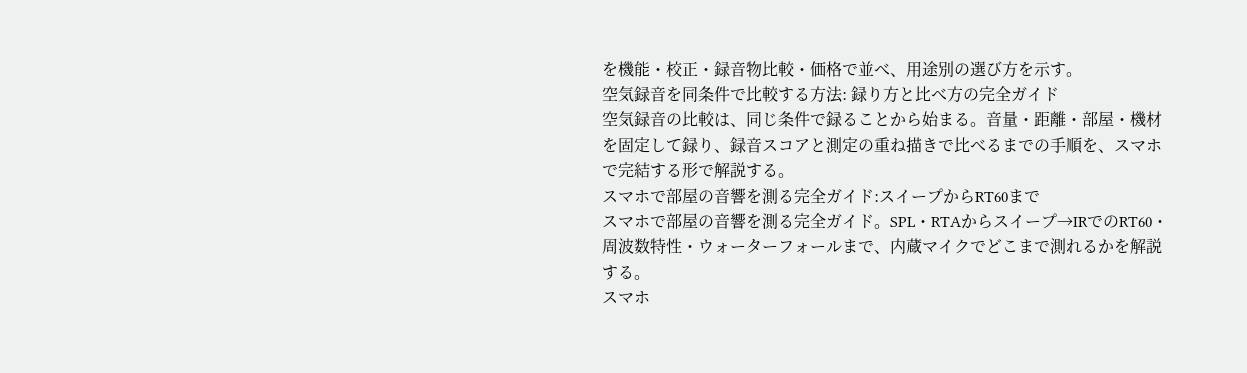を機能・校正・録音物比較・価格で並べ、用途別の選び方を示す。
空気録音を同条件で比較する方法: 録り方と比べ方の完全ガイド
空気録音の比較は、同じ条件で録ることから始まる。音量・距離・部屋・機材を固定して録り、録音スコアと測定の重ね描きで比べるまでの手順を、スマホで完結する形で解説する。
スマホで部屋の音響を測る完全ガイド:スイープからRT60まで
スマホで部屋の音響を測る完全ガイド。SPL・RTAからスイープ→IRでのRT60・周波数特性・ウォーターフォールまで、内蔵マイクでどこまで測れるかを解説する。
スマホ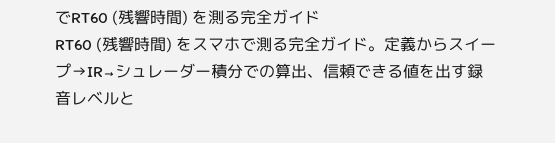でRT60 (残響時間) を測る完全ガイド
RT60 (残響時間) をスマホで測る完全ガイド。定義からスイープ→IR→シュレーダー積分での算出、信頼できる値を出す録音レベルと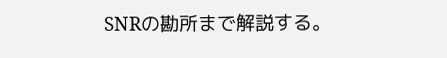SNRの勘所まで解説する。